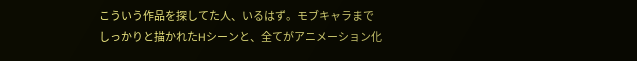こういう作品を探してた人、いるはず。モブキャラまでしっかりと描かれたHシーンと、全てがアニメーション化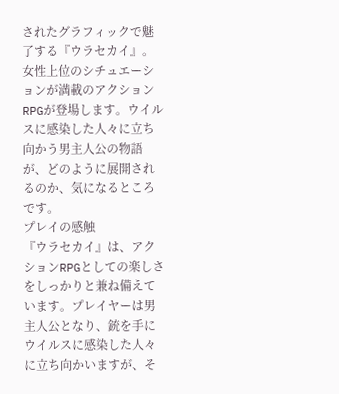されたグラフィックで魅了する『ウラセカイ』。女性上位のシチュエーションが満載のアクションRPGが登場します。ウイルスに感染した人々に立ち向かう男主人公の物語が、どのように展開されるのか、気になるところです。
プレイの感触
『ウラセカイ』は、アクションRPGとしての楽しさをしっかりと兼ね備えています。プレイヤーは男主人公となり、銃を手にウイルスに感染した人々に立ち向かいますが、そ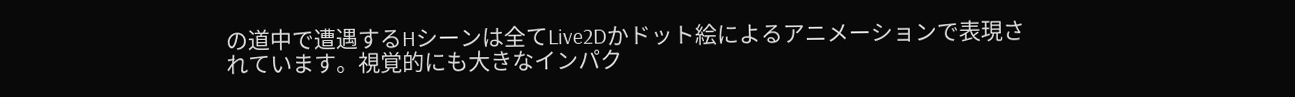の道中で遭遇するHシーンは全てLive2Dかドット絵によるアニメーションで表現されています。視覚的にも大きなインパク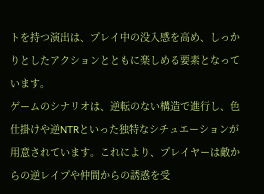トを持つ演出は、プレイ中の没入感を高め、しっかりとしたアクションとともに楽しめる要素となっています。
ゲームのシナリオは、逆転のない構造で進行し、色仕掛けや逆NTRといった独特なシチュエーションが用意されています。これにより、プレイヤーは敵からの逆レイプや仲間からの誘惑を受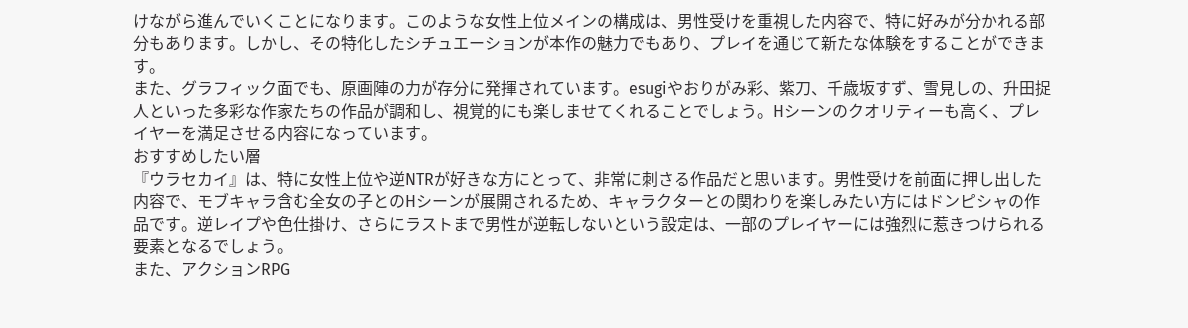けながら進んでいくことになります。このような女性上位メインの構成は、男性受けを重視した内容で、特に好みが分かれる部分もあります。しかし、その特化したシチュエーションが本作の魅力でもあり、プレイを通じて新たな体験をすることができます。
また、グラフィック面でも、原画陣の力が存分に発揮されています。esugiやおりがみ彩、紫刀、千歳坂すず、雪見しの、升田捉人といった多彩な作家たちの作品が調和し、視覚的にも楽しませてくれることでしょう。Hシーンのクオリティーも高く、プレイヤーを満足させる内容になっています。
おすすめしたい層
『ウラセカイ』は、特に女性上位や逆NTRが好きな方にとって、非常に刺さる作品だと思います。男性受けを前面に押し出した内容で、モブキャラ含む全女の子とのHシーンが展開されるため、キャラクターとの関わりを楽しみたい方にはドンピシャの作品です。逆レイプや色仕掛け、さらにラストまで男性が逆転しないという設定は、一部のプレイヤーには強烈に惹きつけられる要素となるでしょう。
また、アクションRPG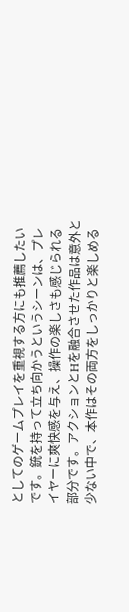としてのゲームプレイを重視する方にも推薦したいです。銃を持って立ち向かうというシーンは、プレイヤーに爽快感を与え、操作の楽しさも感じられる部分です。アクションとHを融合させた作品は意外と少ない中で、本作はその両方をしっかりと楽しめる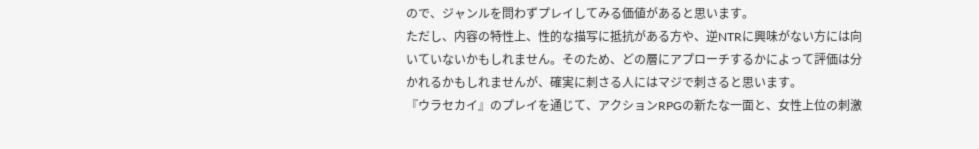ので、ジャンルを問わずプレイしてみる価値があると思います。
ただし、内容の特性上、性的な描写に抵抗がある方や、逆NTRに興味がない方には向いていないかもしれません。そのため、どの層にアプローチするかによって評価は分かれるかもしれませんが、確実に刺さる人にはマジで刺さると思います。
『ウラセカイ』のプレイを通じて、アクションRPGの新たな一面と、女性上位の刺激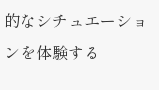的なシチュエーションを体験する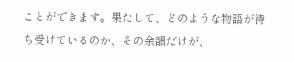ことができます。果たして、どのような物語が待ち受けているのか、その余韻だけが、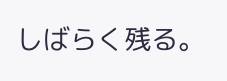しばらく残る。